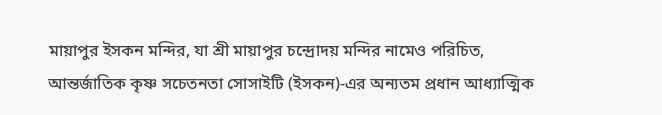মায়াপুর ইসকন মন্দির, যা শ্রী মায়াপুর চন্দ্রোদয় মন্দির নামেও পরিচিত, আন্তর্জাতিক কৃষ্ণ সচেতনতা সোসাইটি (ইসকন)-এর অন্যতম প্রধান আধ্যাত্মিক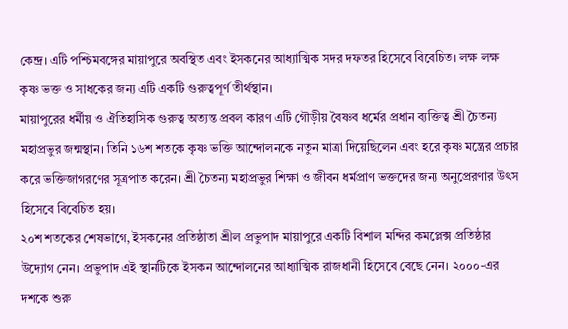কেন্দ্র। এটি পশ্চিমবঙ্গের মায়াপুরে অবস্থিত এবং ইসকনের আধ্যাত্মিক সদর দফতর হিসেবে বিবেচিত। লক্ষ লক্ষ কৃষ্ণ ভক্ত ও সাধকের জন্য এটি একটি গুরুত্বপূর্ণ তীর্থস্থান।
মায়াপুরের ধর্মীয় ও ঐতিহাসিক গুরুত্ব অত্যন্ত প্রবল কারণ এটি গৌড়ীয় বৈষ্ণব ধর্মের প্রধান ব্যক্তিত্ব শ্রী চৈতন্য মহাপ্রভুর জন্মস্থান। তিনি ১৬শ শতকে কৃষ্ণ ভক্তি আন্দোলনকে নতুন মাত্রা দিয়েছিলেন এবং হরে কৃষ্ণ মন্ত্রের প্রচার করে ভক্তিজাগরণের সূত্রপাত করেন। শ্রী চৈতন্য মহাপ্রভুর শিক্ষা ও জীবন ধর্মপ্রাণ ভক্তদের জন্য অনুপ্রেরণার উৎস হিসেবে বিবেচিত হয়।
২০শ শতকের শেষভাগে, ইসকনের প্রতিষ্ঠাতা শ্রীল প্রভুপাদ মায়াপুরে একটি বিশাল মন্দির কমপ্লেক্স প্রতিষ্ঠার উদ্যোগ নেন। প্রভুপাদ এই স্থানটিকে ইসকন আন্দোলনের আধ্যাত্মিক রাজধানী হিসেবে বেছে নেন। ২০০০-এর দশকে শুরু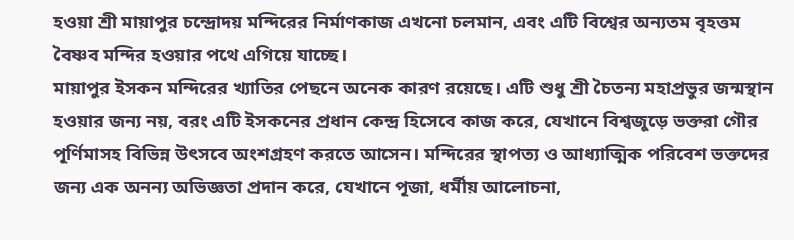হওয়া শ্রী মায়াপুর চন্দ্রোদয় মন্দিরের নির্মাণকাজ এখনো চলমান, এবং এটি বিশ্বের অন্যতম বৃহত্তম বৈষ্ণব মন্দির হওয়ার পথে এগিয়ে যাচ্ছে।
মায়াপুর ইসকন মন্দিরের খ্যাতির পেছনে অনেক কারণ রয়েছে। এটি শুধু শ্রী চৈতন্য মহাপ্রভুর জন্মস্থান হওয়ার জন্য নয়, বরং এটি ইসকনের প্রধান কেন্দ্র হিসেবে কাজ করে, যেখানে বিশ্বজুড়ে ভক্তরা গৌর পূর্ণিমাসহ বিভিন্ন উৎসবে অংশগ্রহণ করতে আসেন। মন্দিরের স্থাপত্য ও আধ্যাত্মিক পরিবেশ ভক্তদের জন্য এক অনন্য অভিজ্ঞতা প্রদান করে, যেখানে পূজা, ধর্মীয় আলোচনা,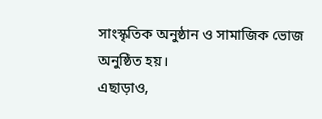সাংস্কৃতিক অনুষ্ঠান ও সামাজিক ভোজ অনুষ্ঠিত হয়।
এছাড়াও,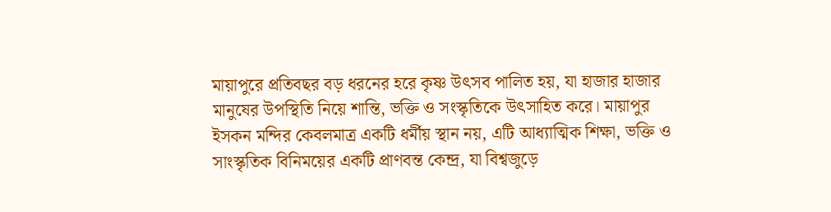মায়াপুরে প্রতিবছর বড় ধরনের হরে কৃষ্ণ উৎসব পালিত হয়, যা হাজার হাজার মানুষের উপস্থিতি নিয়ে শান্তি, ভক্তি ও সংস্কৃতিকে উৎসাহিত করে। মায়াপুর ইসকন মন্দির কেবলমাত্র একটি ধর্মীয় স্থান নয়, এটি আধ্যাত্মিক শিক্ষা, ভক্তি ও সাংস্কৃতিক বিনিময়ের একটি প্রাণবন্ত কেন্দ্র, যা বিশ্বজুড়ে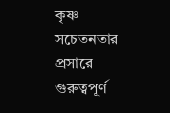কৃষ্ণ সচেতনতার প্রসারে গুরুত্বপূর্ণ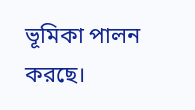ভূমিকা পালন করছে।